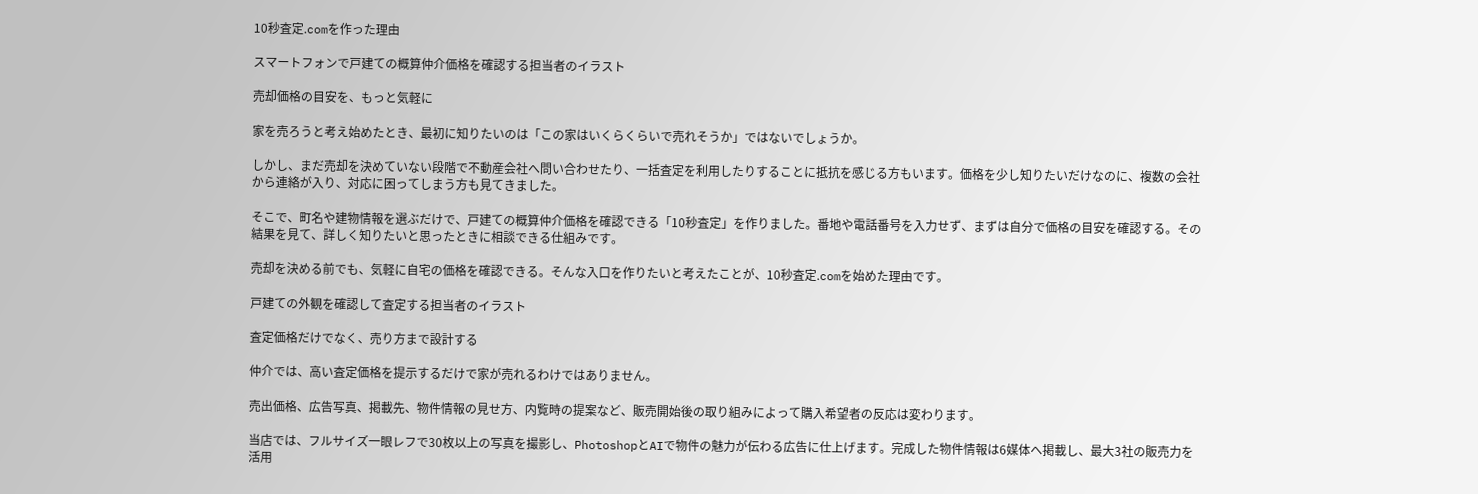10秒査定.comを作った理由

スマートフォンで戸建ての概算仲介価格を確認する担当者のイラスト

売却価格の目安を、もっと気軽に

家を売ろうと考え始めたとき、最初に知りたいのは「この家はいくらくらいで売れそうか」ではないでしょうか。

しかし、まだ売却を決めていない段階で不動産会社へ問い合わせたり、一括査定を利用したりすることに抵抗を感じる方もいます。価格を少し知りたいだけなのに、複数の会社から連絡が入り、対応に困ってしまう方も見てきました。

そこで、町名や建物情報を選ぶだけで、戸建ての概算仲介価格を確認できる「10秒査定」を作りました。番地や電話番号を入力せず、まずは自分で価格の目安を確認する。その結果を見て、詳しく知りたいと思ったときに相談できる仕組みです。

売却を決める前でも、気軽に自宅の価格を確認できる。そんな入口を作りたいと考えたことが、10秒査定.comを始めた理由です。

戸建ての外観を確認して査定する担当者のイラスト

査定価格だけでなく、売り方まで設計する

仲介では、高い査定価格を提示するだけで家が売れるわけではありません。

売出価格、広告写真、掲載先、物件情報の見せ方、内覧時の提案など、販売開始後の取り組みによって購入希望者の反応は変わります。

当店では、フルサイズ一眼レフで30枚以上の写真を撮影し、PhotoshopとAIで物件の魅力が伝わる広告に仕上げます。完成した物件情報は6媒体へ掲載し、最大3社の販売力を活用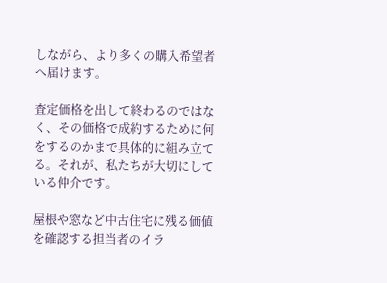しながら、より多くの購入希望者へ届けます。

査定価格を出して終わるのではなく、その価格で成約するために何をするのかまで具体的に組み立てる。それが、私たちが大切にしている仲介です。

屋根や窓など中古住宅に残る価値を確認する担当者のイラ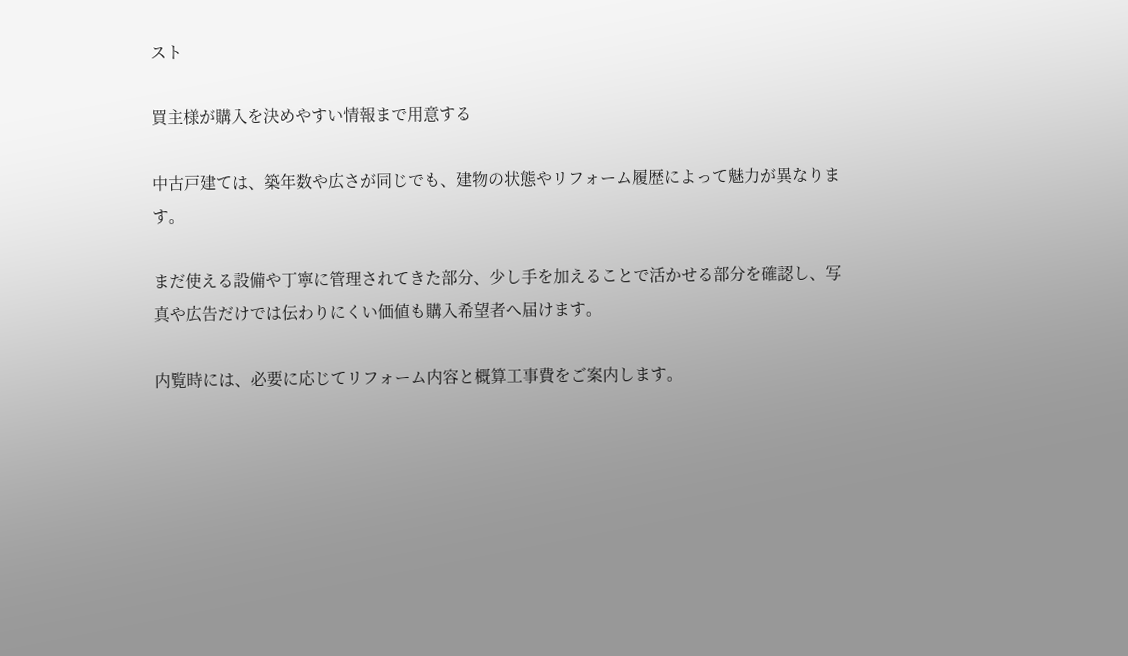スト

買主様が購入を決めやすい情報まで用意する

中古戸建ては、築年数や広さが同じでも、建物の状態やリフォーム履歴によって魅力が異なります。

まだ使える設備や丁寧に管理されてきた部分、少し手を加えることで活かせる部分を確認し、写真や広告だけでは伝わりにくい価値も購入希望者へ届けます。

内覧時には、必要に応じてリフォーム内容と概算工事費をご案内します。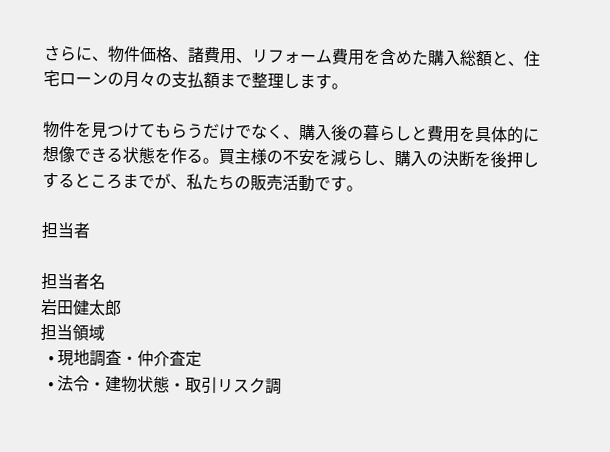さらに、物件価格、諸費用、リフォーム費用を含めた購入総額と、住宅ローンの月々の支払額まで整理します。

物件を見つけてもらうだけでなく、購入後の暮らしと費用を具体的に想像できる状態を作る。買主様の不安を減らし、購入の決断を後押しするところまでが、私たちの販売活動です。

担当者

担当者名
岩田健太郎
担当領域
  • 現地調査・仲介査定
  • 法令・建物状態・取引リスク調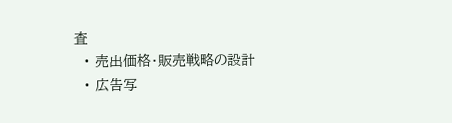査
  • 売出価格・販売戦略の設計
  • 広告写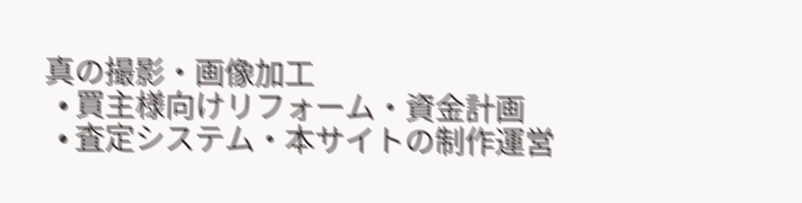真の撮影・画像加工
  • 買主様向けリフォーム・資金計画
  • 査定システム・本サイトの制作運営